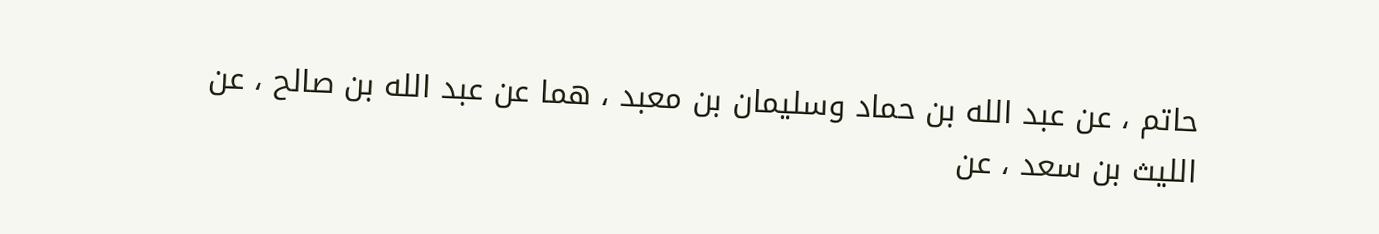حاتم ، عن عبد الله بن حماد وسليمان بن معبد ، هما عن عبد الله بن صالح ، عن
الليث بن سعد ، عن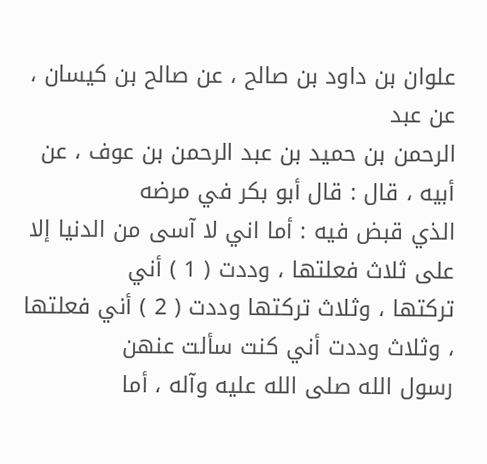علوان بن داود بن صالح ، عن صالح بن كيسان ، عن عبد
الرحمن بن حميد بن عبد الرحمن بن عوف ، عن أبيه ، قال : قال أبو بكر في مرضه
الذي قبض فيه : أما اني لا آسى من الدنيا إلا على ثلاث فعلتها ، وددت ( 1 ) أني
تركتها ، وثلاث تركتها وددت ( 2 ) أني فعلتها ، وثلاث وددت أني كنت سألت عنهن
رسول الله صلى الله عليه وآله ، أما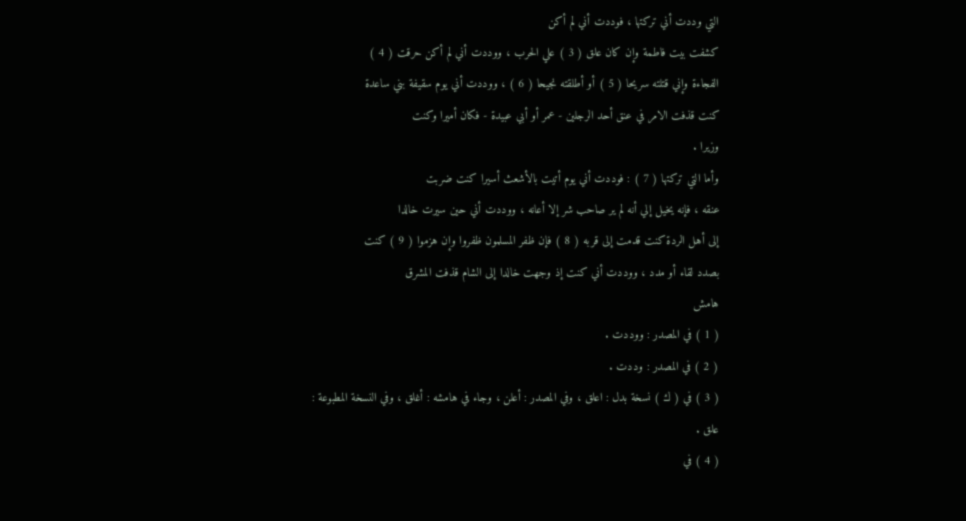التي وددت أني تركتها ، فوددت أني لم أكن
كشفت بيت فاطمة وإن كان علق ( 3 ) علي الحرب ، ووددت أني لم أكن حرقت ( 4 )
الفجاءة وإني قتلته سريحا ( 5 ) أو أطلقته نجيحا ( 6 ) ، ووددت أني يوم سقيفة بني ساعدة
كنت قذفت الامر في عنق أحد الرجلين - عمر أو أبي عبيدة - فكان أميرا وكنت
وزيرا .
وأما التي تركتها ( 7 ) : فوددت أني يوم أتيت بالأشعث أسيرا كنت ضربت
عنقه ، فإنه يخيل إلي أنه لم ير صاحب شر إلا أعانه ، ووددت أني حين سيرت خالدا
إلى أهل الردة كنت قدمت إلى قربه ( 8 ) فإن ظفر المسلمون ظفروا وإن هزموا ( 9 ) كنت
بصدد لقاء أو مدد ، ووددت أني كنت إذ وجهت خالدا إلى الشام قذفت المشرق
هامش
( 1 ) في المصدر : ووددت .
( 2 ) في المصدر : وددت .
( 3 ) في ( ك ) نسخة بدل : اعلق ، وفي المصدر : أعلن ، وجاء في هامشه : أغلق ، وفي النسخة المطبوعة :
علق .
( 4 ) في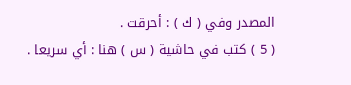المصدر وفي ( ك ) : أحرقت .
( 5 ) كتب في حاشية ( س ) هنا : أي سريعا .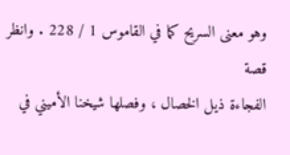وهو معنى السريح كما في القاموس 1 / 228 . وانظر قصة
الفجاءة ذيل الخصال ، وفصلها شيخنا الأميني في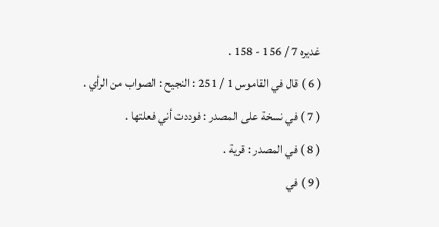غديره 7 / 156 - 158 .
( 6 ) قال في القاموس 1 / 251 : النجيح : الصواب من الرأي .
( 7 ) في نسخة على المصدر : فوددت أني فعلتها .
( 8 ) في المصدر : قرية .
( 9 ) في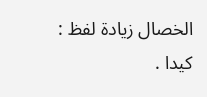الخصال زيادة لفظ : كيدا .